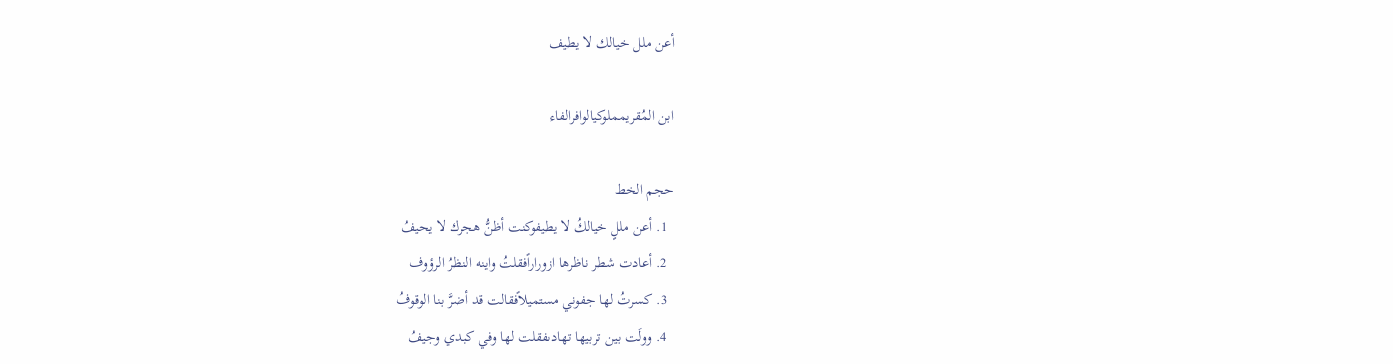أعن ملل خيالك لا يطيف

ابن المُقريمملوكيالوافرالفاء

حجم الخط
  1. أعن مللٍ خيالكُ لا يطيفوكنت أظنُّ هجرك لا يحيفُ
  2. أعادت شطر ناظرها ازوراراًفقلتُ واينه النظرُ الرؤوف
  3. كسرتُ لها جفوني مستميلاًفقالت قد أضرَّ بنا الوقوفُ
  4. وولَت بين تربيها تهادىفقلت لها وفي كبدي وجيفُ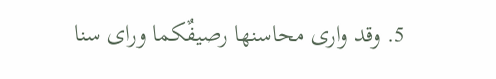5. وقد وارى محاسنها رصيفٌكما وراى سنا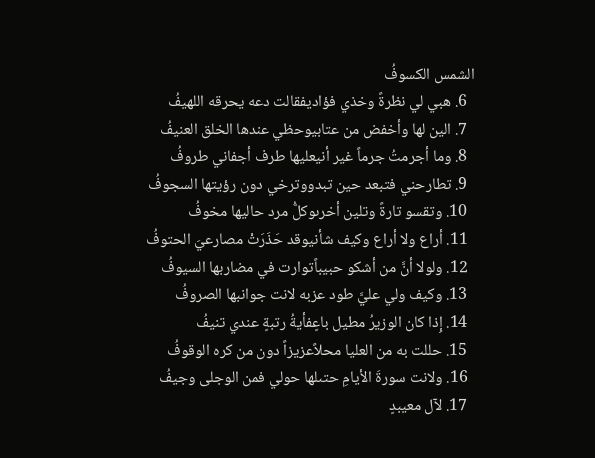الشمس الكسوفُ
  6. هبي لي نظرةً وخذي فؤاديفقالت دعه يحرقه اللهيفُ
  7. الين لها وأخفض من عتابيوحظي عندها الخلق العنيفُ
  8. وما أجرمتُ جرماً غير أنيعليها طرف أجفاني طروفُ
  9. تطارحني فتبعد حين تبدووترخي دون رؤيتها السجوفُ
  10. وتقسو تارةً وتلين أخرىوكلُّ مرد حاليها مخوفُ
  11. أراع ولا أراع وكيف شأنيوقد حَذَرَتْ مصارعيَ الحتوفُ
  12. ولولا أنَّ من أشكو حبيباًتوارت في مضاربها السيوفُ
  13. وكيف ولي عليَّ طود عزبه لانت جوانبها الصروفُ
  14. إِذا كان الوزيرُ مطيل باعٍفأيةُ رتبةٍ عندي تنيفُ
  15. حللت به من العليا محلاًعزيزاً دون من كره الوقوفُ
  16. ولانت سورةَ الأيامِ حتىلها حولي فمن الوجلى وجيفُ
  17. لآل معيبدٍ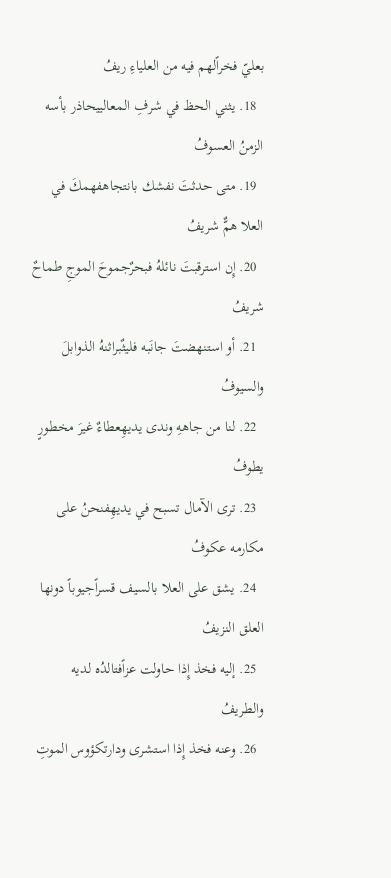بعليّ فخراًلهم فيه من العلياءِ ريفُ
  18. يثني الحظ في شرفِ المعالييحاذر بأسه الزمنُ العسوفُ
  19. متى حدثتَ نفشك بانتجاهفهمكَ في العلا همٌّ شريفُ
  20. إِن استرقبتَ نائلهُ فبحرٌجموحَ الموجِ طماحٌ شريفُ
  21. أو استنهضتَ جانَبه فليثٌبراثنهُ الذوابلَ والسيوفُ
  22. لنا من جاههِ وندى يديهِعطاءٌ غيرَ مخطورٍ يطوفُ
  23. ترى الآمال تسبح في يديهِفنحنُ على مكارمه عكوفُ
  24. يشق على العلا بالسيف قسراًجيوباً دونها العلق النزيفُ
  25. إليه فخذ إِذا حاولت عزاًفتالدُه لديه والطريفُ
  26. وعنه فخذ إِذا استشرى ودارتكؤوس الموتِ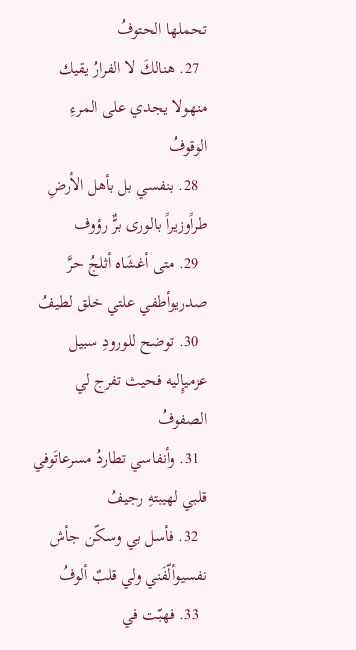تحملها الحتوفُ
  27. هنالكَ لا الفرارُ يقيك منهولا يجدي على المرءِ الوقوفُ
  28. بنفسي بل بأهل الأرضِ طراًوزيراً بالورى برٌّ رؤوف
  29. متى أغشَاه أثلجُ حرَّ صدريوأطفي علتي خلق لطيفُ
  30. توضح للورودِ سبيل عزميإِليه فحيث تفرج لي الصفوفُ
  31. وأنفاسي تطاردُ مسرعاتَوفي قلبي لهيبتهِ رجيفُ
  32. فأسل بي وسكّن جأش نفسيوألّفَني ولي قلبٌ ألوفُ
  33. فهبّت في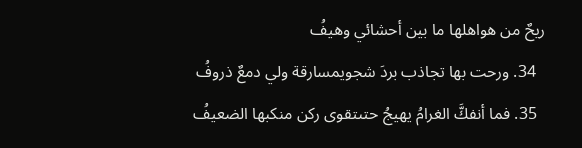ريحٌ من هواهلها ما بين أحشائي وهيفُ
  34. ورحت بها تجاذب بردَ شجويمسارقة ولي دمعٌ ذروفُ
  35. فما أنفكَّ الغرامُ يهيجُ حتىتقوى ركن منكبها الضعيفُ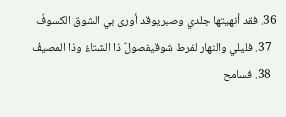36. فقد أنهيتها جلدي وصبريوقد أورى بي الشوق الكسوفُ
  37. فليلي والنهار لفرط شوقيفصولٌ ذا الشتاءُ وذا المصيفُ
  38. فسامح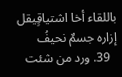باللقاء أخا اشتياقٍيقل إزاره جسمٌ نحيفُ
  39. ورد من شئت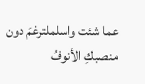عما شئت واسلملترغمَ دون منصبكِ الأنوفُ